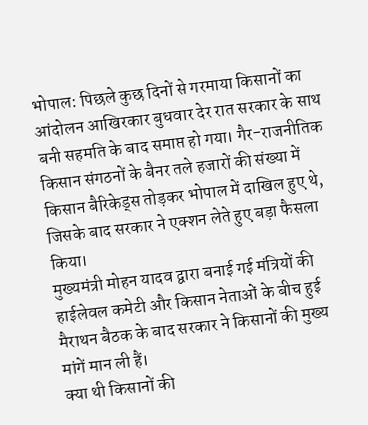भोपाल: पिछले कुछ दिनों से गरमाया किसानों का आंदोलन आखिरकार बुधवार देर रात सरकार के साथ बनी सहमति के बाद समाप्त हो गया। गैर-राजनीतिक किसान संगठनों के बैनर तले हजारों की संख्या में किसान बैरिकेड्स तोड़कर भोपाल में दाखिल हुए थे, जिसके बाद सरकार ने एक्शन लेते हुए बड़ा फैसला किया।
मुख्यमंत्री मोहन यादव द्वारा बनाई गई मंत्रियों की हाईलेवल कमेटी और किसान नेताओं के बीच हुई मैराथन बैठक के बाद सरकार ने किसानों की मुख्य मांगें मान ली हैं।
क्या थी किसानों की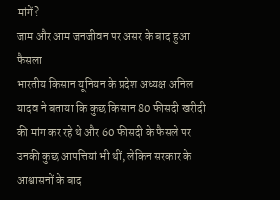मांगें?
जाम और आम जनजीवन पर असर के बाद हुआ फैसला
भारतीय किसान यूनियन के प्रदेश अध्यक्ष अनिल यादव ने बताया कि कुछ किसान 80 फीसदी खरीदी की मांग कर रहे थे और 60 फीसदी के फैसले पर उनकी कुछ आपत्तियां भी थीं, लेकिन सरकार के आश्वासनों के बाद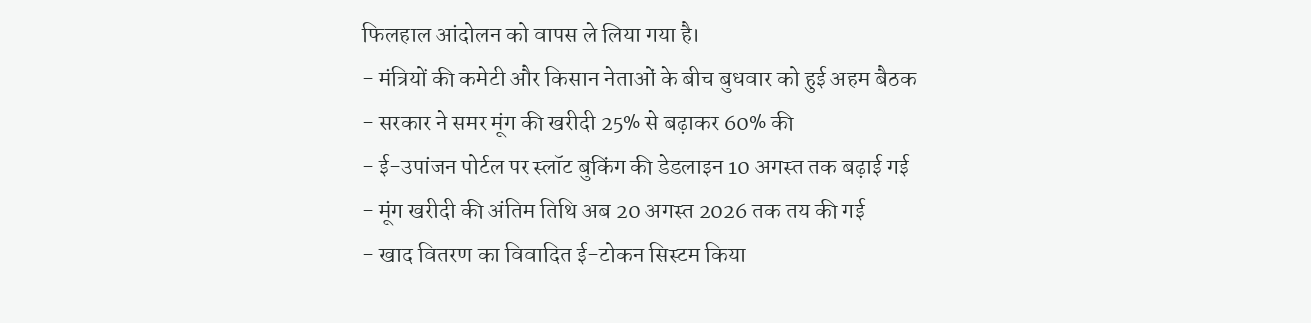फिलहाल आंदोलन को वापस ले लिया गया है।
- मंत्रियों की कमेटी और किसान नेताओं के बीच बुधवार को हुई अहम बैठक
- सरकार ने समर मूंग की खरीदी 25% से बढ़ाकर 60% की
- ई-उपांजन पोर्टल पर स्लॉट बुकिंग की डेडलाइन 10 अगस्त तक बढ़ाई गई
- मूंग खरीदी की अंतिम तिथि अब 20 अगस्त 2026 तक तय की गई
- खाद वितरण का विवादित ई-टोकन सिस्टम किया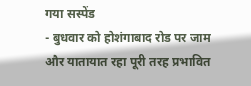गया सस्पेंड
- बुधवार को होशंगाबाद रोड पर जाम और यातायात रहा पूरी तरह प्रभावित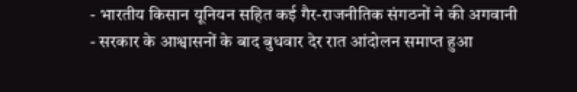- भारतीय किसान यूनियन सहित कई गैर-राजनीतिक संगठनों ने की अगवानी
- सरकार के आश्वासनों के बाद बुधवार देर रात आंदोलन समाप्त हुआ